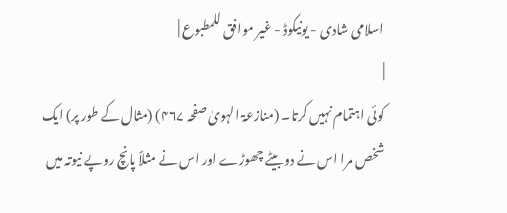اسلامی شادی - یونیکوڈ - غیر موافق للمطبوع |
|
کوئی اہتمام نہیں کرتا۔ (منازعۃ الہویٰ صفحہ ۴۶۷) (مثال کے طور پر) ایک شخص مرا اس نے دو بیٹے چھوڑے اور اس نے مثلاً پانچ روپے نیوتہ میں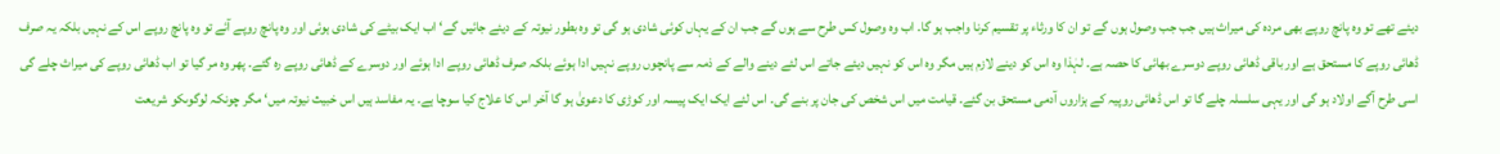دیئے تھے تو وہ پانچ روپے بھی مردہ کی میراث ہیں جب جب وصول ہوں گے تو ان کا ورثاء پر تقسیم کرنا واجب ہو گا۔ اب وہ وصول کس طرح سے ہوں گے جب ان کے یہاں کوئی شادی ہو گی تو وہ بطور نیوتہ کے دیئے جائیں گے‘ اب ایک بیٹے کی شادی ہوئی اور وہ پانچ روپے آئے تو وہ پانچ روپے اس کے نہیں بلکہ یہ صرف ڈھائی روپے کا مستحق ہے اور باقی ڈھائی روپے دوسرے بھائی کا حصہ ہے۔ لہٰذا وہ اس کو دینے لازم ہیں مگر وہ اس کو نہیں دیئے جاتے اس لئے دینے والے کے ذمہ سے پانچوں روپے نہیں ادا ہوئے بلکہ صرف ڈھائی روپے ادا ہوئے اور دوسرے کے ڈھائی روپے رہ گئے۔ پھر وہ مر گیا تو اب ڈھائی روپے کی میراث چلے گی اسی طرح آگے اولاد ہو گی اور یہی سلسلہ چلے گا تو اس ڈھائی روپیہ کے ہزاروں آدمی مستحق بن گئے۔ قیامت میں اس شخص کی جان پر بنے گی۔ اس لئے ایک ایک پیسہ اور کوڑی کا دعویٰ ہو گا آخر اس کا علاج کیا سوچا ہے۔ یہ مفاسد ہیں اس خبیث نیوتہ میں‘ مگر چونکہ لوگوںکو شریعت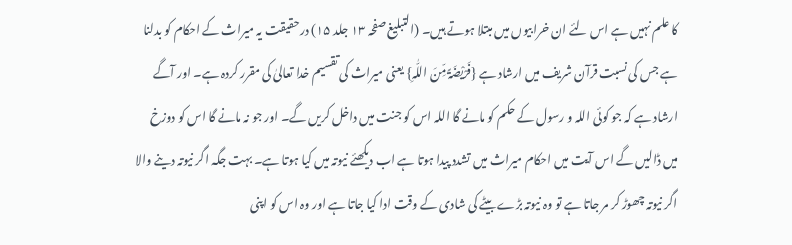کا علم نہیں ہے اس لئے ان خرابیوں میں مبتلا ہوتے ہیں۔ (التبلیغ صفحہ ۱۳ جلد ۱۵) درحقیقت یہ میراث کے احکام کو بدلنا ہے جس کی نسبت قرآن شریف میں ارشاد ہے {فَرْیْضَۃً مِّنَ اللّٰہِ} یعنی میراث کی تقسیم خدا تعالیٰ کی مقرر کردہ ہے۔ اور آگے ارشاد ہے کہ جو کوئی اللہ و رسول کے حکم کو مانے گا اللہ اس کو جنت میں داخل کریں گے۔ اور جو نہ مانے گا اس کو دوزخ میں ڈالیں گے اس آیت میں احکام میراث میں تشدد پیدا ہوتا ہے اب دیکھئے نیوتہ میں کیا ہوتا ہے۔ بہت جگہ اگر نیوتہ دینے والا اگر نیوتہ چھوڑ کر مر جاتا ہے تو وہ نیوتہ بڑے بیٹے کی شادی کے وقت ادا کیا جاتا ہے اور وہ اس کو اپنی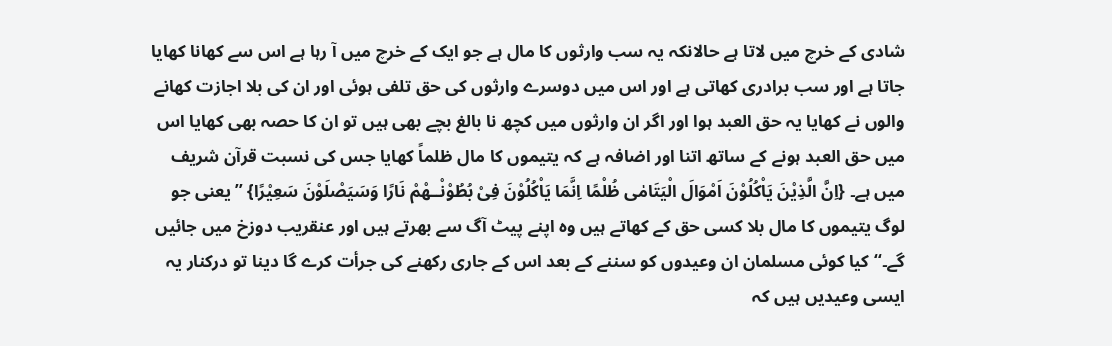شادی کے خرچ میں لاتا ہے حالانکہ یہ سب وارثوں کا مال ہے جو ایک کے خرچ میں آ رہا ہے اس سے کھانا کھایا جاتا ہے اور سب برادری کھاتی ہے اور اس میں دوسرے وارثوں کی حق تلفی ہوئی اور ان کی بلا اجازت کھانے والوں نے کھایا یہ حق العبد ہوا اور اگر ان وارثوں میں کچھ نا بالغ بچے بھی ہیں تو ان کا حصہ بھی کھایا اس میں حق العبد ہونے کے ساتھ اتنا اور اضافہ ہے کہ یتیموں کا مال ظلماً کھایا جس کی نسبت قرآن شریف میں ہے۔ {اِنَّ الَّذِیْنَ یَاْکُلُوْنَ اَمْوَالَ الْیَتَامٰی ظُلْمًا اِنَّمَا یَاْکُلُوْنَ فِیْ بُطُوْنْــھْمْ نَارًا وَسَیَصْلَوْنَ سَعِیْرًا} ’’یعنی جو لوگ یتیموں کا مال بلا کسی حق کے کھاتے ہیں وہ اپنے پیٹ آگ سے بھرتے ہیں اور عنقریب دوزخ میں جائیں گے۔‘‘ کیا کوئی مسلمان ان وعیدوں کو سننے کے بعد اس کے جاری رکھنے کی جرأت کرے گا دینا تو درکنار یہ ایسی وعیدیں ہیں کہ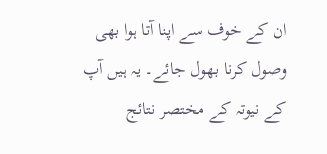ان کے خوف سے اپنا آتا ہوا بھی وصول کرنا بھول جائے۔ یہ ہیں آپ کے نیوتہ کے مختصر نتائج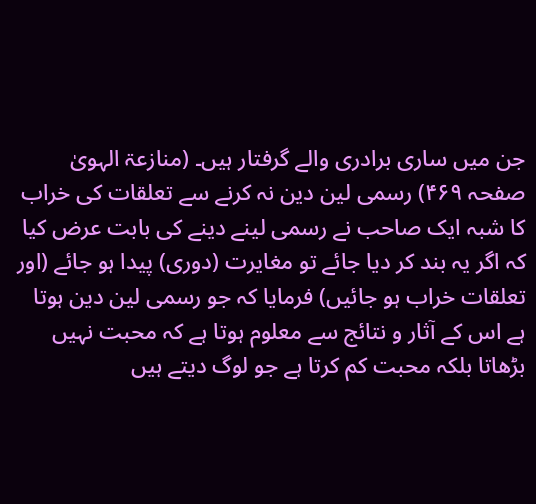جن میں ساری برادری والے گرفتار ہیں۔ (منازعۃ الہویٰ صفحہ ۴۶۹) رسمی لین دین نہ کرنے سے تعلقات کی خراب کا شبہ ایک صاحب نے رسمی لینے دینے کی بابت عرض کیا کہ اگر یہ بند کر دیا جائے تو مغایرت (دوری) پیدا ہو جائے (اور تعلقات خراب ہو جائیں) فرمایا کہ جو رسمی لین دین ہوتا ہے اس کے آثار و نتائج سے معلوم ہوتا ہے کہ محبت نہیں بڑھاتا بلکہ محبت کم کرتا ہے جو لوگ دیتے ہیں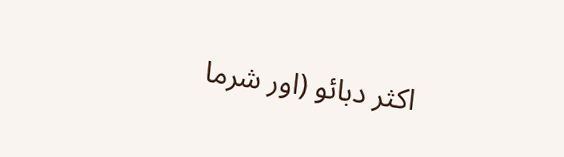اکثر دبائو (اور شرما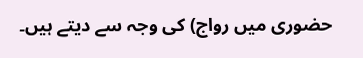حضوری میں رواج) کی وجہ سے دیتے ہیں۔